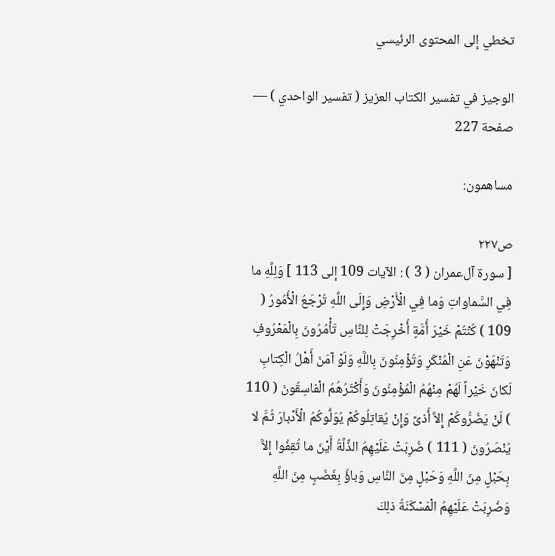تخطي إلى المحتوى الرئيسي

الوجيز في تفسير الكتاب العزيز ( تفسير الواحدي ) — صفحة 227

مساهمون:

ص٢٢٧
[ سورة آل‌عمران ( 3 ) : الآيات 109 إلى 113 ] وَلِلَّهِ ما فِي السَّماواتِ وَما فِي الْأَرْضِ وَإِلَى اللَّهِ تُرْجَعُ الْأُمُورُ ( 109 ) كُنْتُمْ خَيْرَ أُمَّةٍ أُخْرِجَتْ لِلنَّاسِ تَأْمُرُونَ بِالْمَعْرُوفِ وَتَنْهَوْنَ عَنِ الْمُنْكَرِ وَتُؤْمِنُونَ بِاللَّهِ وَلَوْ آمَنَ أَهْلُ الْكِتابِ لَكانَ خَيْراً لَهُمْ مِنْهُمُ الْمُؤْمِنُونَ وَأَكْثَرُهُمُ الْفاسِقُونَ ( 110 ) لَنْ يَضُرُّوكُمْ إِلاَّ أَذىً وَإِنْ يُقاتِلُوكُمْ يُوَلُّوكُمُ الْأَدْبارَ ثُمَّ لا يُنْصَرُونَ ( 111 ) ضُرِبَتْ عَلَيْهِمُ الذِّلَّةُ أَيْنَ ما ثُقِفُوا إِلاَّ بِحَبْلٍ مِنَ اللَّهِ وَحَبْلٍ مِنَ النَّاسِ وَباؤُ بِغَضَبٍ مِنَ اللَّهِ وَضُرِبَتْ عَلَيْهِمُ الْمَسْكَنَةُ ذلِكَ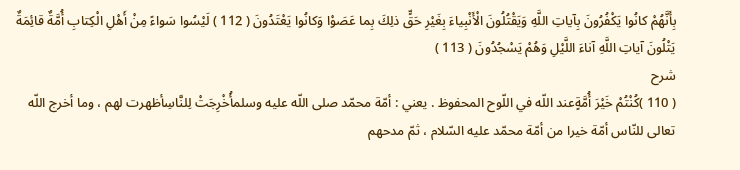بِأَنَّهُمْ كانُوا يَكْفُرُونَ بِآياتِ اللَّهِ وَيَقْتُلُونَ الْأَنْبِياءَ بِغَيْرِ حَقٍّ ذلِكَ بِما عَصَوْا وَكانُوا يَعْتَدُونَ ( 112 ) لَيْسُوا سَواءً مِنْ أَهْلِ الْكِتابِ أُمَّةٌ قائِمَةٌ يَتْلُونَ آياتِ اللَّهِ آناءَ اللَّيْلِ وَهُمْ يَسْجُدُونَ ( 113 )
شرح
( 110 )كُنْتُمْ خَيْرَ أُمَّةٍعند اللّه في اللّوح المحفوظ . يعني : أمّة محمّد صلى اللّه عليه وسلمأُخْرِجَتْ لِلنَّاسِأظهرت لهم ، وما أخرج اللّه تعالى للنّاس أمّة خيرا من أمّة محمّد عليه السّلام ، ثمّ مدحهم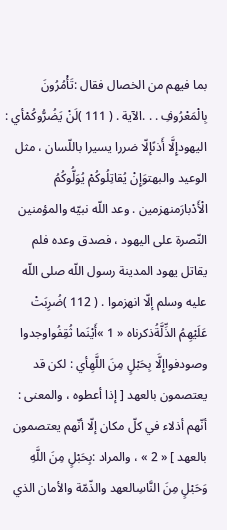بما فيهم من الخصال فقال :تَأْمُرُونَ بِالْمَعْرُوفِ . . .الآية . ( 111 )لَنْ يَضُرُّوكُمْأي : اليهودإِلَّا أَذىًإلّا ضررا يسيرا باللّسان ، مثل الوعيد والبهتوَإِنْ يُقاتِلُوكُمْ يُوَلُّوكُمُ الْأَدْبارَمنهزمين . وعد اللّه نبيّه والمؤمنين النّصرة على اليهود ، فصدق وعده فلم يقاتل يهود المدينة رسول اللّه صلى اللّه عليه وسلم إلّا انهزموا . ( 112 )ضُرِبَتْ عَلَيْهِمُ الذِّلَّةُذكرناه « 1 »أَيْنَما ثُقِفُواوجدوا وصودفواإِلَّا بِحَبْلٍ مِنَ اللَّهِأي : لكن قد يعتصمون بالعهد [ إذا أعطوه ، والمعنى : أنّهم أذلاء في كلّ مكان إلّا أنّهم يعتصمون بالعهد ] « 2 » ، والمراد :بِحَبْلٍ مِنَ اللَّهِ وَحَبْلٍ مِنَ النَّاسِالعهد والذّمّة والأمان الذي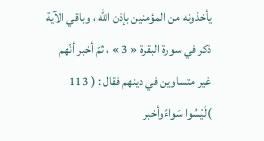يأخذونه من المؤمنين بإذن اللّه ، وباقي الآية ذكر في سورة البقرة « 3 » ، ثمّ أخبر أنّهم غير متساوين في دينهم فقال : ( 113 )لَيْسُوا سَواءًوأخبر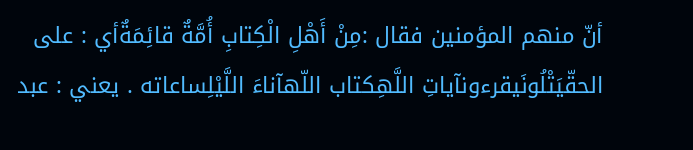أنّ منهم المؤمنين فقال :مِنْ أَهْلِ الْكِتابِ أُمَّةٌ قائِمَةٌأي : على الحقّيَتْلُونَيقرءونآياتِ اللَّهِكتاب اللّهآناءَ اللَّيْلِساعاته . يعني : عبد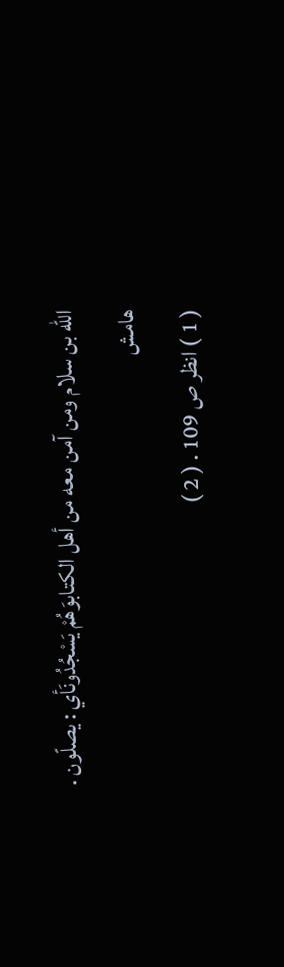اللّه بن سلام ومن آمن معه من أهل الكتابوَهُمْ يَسْجُدُونَأي : يصلّون .
هامش
( 1 ) انظر ص 109 . ( 2 )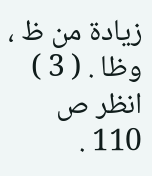زيادة من ظ ، وظا . ( 3 ) انظر ص 110 .